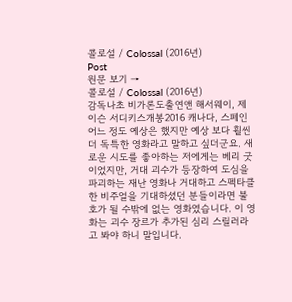콜로설 / Colossal (2016년)
Post
원문 보기 →
콜로설 / Colossal (2016년)
감독나초 비가론도출연앤 해서웨이, 제이슨 서디키스개봉2016 캐나다, 스페인 어느 정도 예상은 했지만 예상 보다 휠씬 더 독특한 영화라고 말하고 싶더군요. 새로운 시도를 좋아하는 저에게는 베리 굿이었지만, 거대 괴수가 등장하여 도심을 파괴하는 재난 영화나 거대하고 스펙타클한 비주얼을 기대하셨던 분들이라면 불호가 될 수밖에 없는 영화였습니다. 이 영화는 괴수 장르가 추가된 심리 스릴러라고 봐야 하니 말입니다.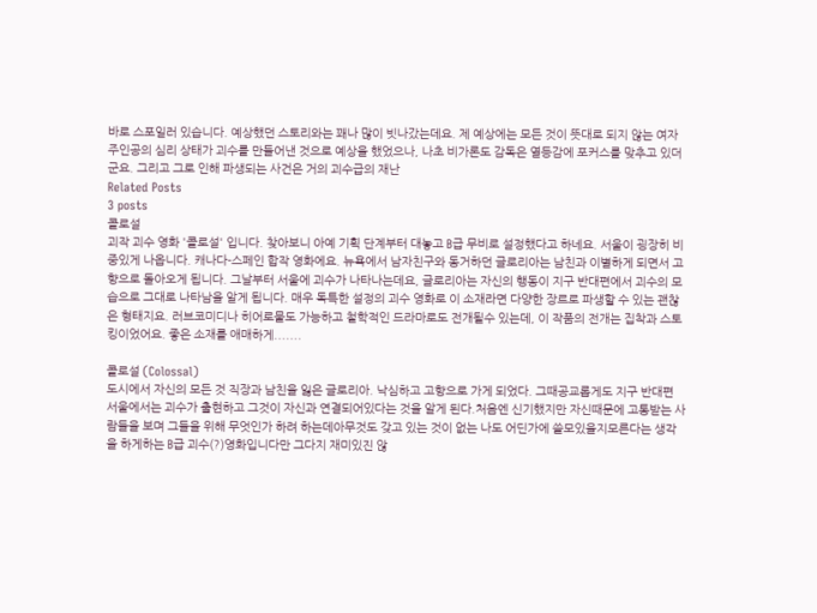바로 스포일러 있습니다. 예상했던 스토리와는 꽤나 많이 빗나갔는데요. 제 예상에는 모든 것이 뜻대로 되지 않는 여자 주인공의 심리 상태가 괴수를 만들어낸 것으로 예상을 했었으나, 나초 비가론도 감독은 열등감에 포커스를 맞추고 있더군요. 그리고 그로 인해 파생되는 사건은 거의 괴수급의 재난
Related Posts
3 posts
콜로설
괴작 괴수 영화 '콜로설' 입니다. 찾아보니 아예 기획 단계부터 대놓고 B급 무비로 설정했다고 하네요. 서울이 굉장히 비중있게 나옵니다. 캐나다-스페인 합작 영화에요. 뉴욕에서 남자친구와 동거하던 글로리아는 남친과 이별하게 되면서 고향으로 돌아오게 됩니다. 그날부터 서울에 괴수가 나타나는데요, 글로리아는 자신의 행동이 지구 반대편에서 괴수의 모습으로 그대로 나타남을 알게 됩니다. 매우 독특한 설정의 괴수 영화로 이 소재라면 다양한 장르로 파생할 수 있는 괜찮은 형태지요. 러브코미디나 히어로물도 가능하고 철학적인 드라마로도 전개될수 있는데, 이 작품의 전개는 집착과 스토킹이었어요. 좋은 소재를 애매하게.......

콜로설 (Colossal)
도시에서 자신의 모든 것 직장과 남친을 잃은 글로리아. 낙심하고 고향으로 가게 되었다. 그때공교롭게도 지구 반대편 서울에서는 괴수가 출현하고 그것이 자신과 연결되어있다는 것을 알게 된다.처음엔 신기했지만 자신때문에 고통받는 사람들을 보며 그들을 위해 무엇인가 하려 하는데아무것도 갖고 있는 것이 없는 나도 어딘가에 쓸모있을지모른다는 생각을 하게하는 B급 괴수(?)영화입니다만 그다지 재미있진 않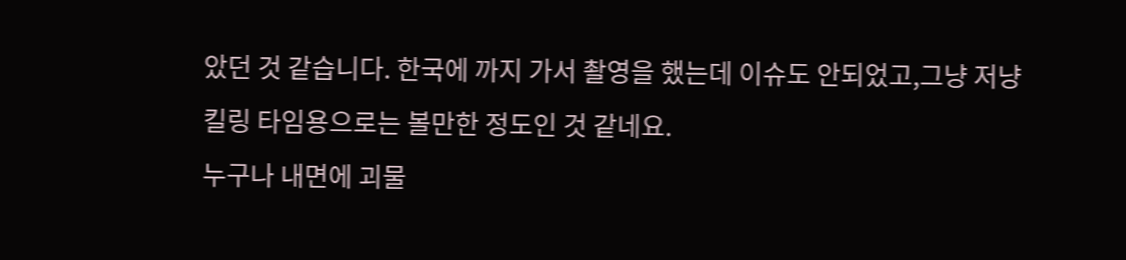았던 것 같습니다. 한국에 까지 가서 촬영을 했는데 이슈도 안되었고,그냥 저냥 킬링 타임용으로는 볼만한 정도인 것 같네요.
누구나 내면에 괴물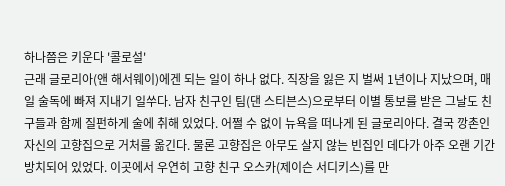하나쯤은 키운다 '콜로설'
근래 글로리아(앤 해서웨이)에겐 되는 일이 하나 없다. 직장을 잃은 지 벌써 1년이나 지났으며, 매일 술독에 빠져 지내기 일쑤다. 남자 친구인 팀(댄 스티븐스)으로부터 이별 통보를 받은 그날도 친구들과 함께 질펀하게 술에 취해 있었다. 어쩔 수 없이 뉴욕을 떠나게 된 글로리아다. 결국 깡촌인 자신의 고향집으로 거처를 옮긴다. 물론 고향집은 아무도 살지 않는 빈집인 데다가 아주 오랜 기간 방치되어 있었다. 이곳에서 우연히 고향 친구 오스카(제이슨 서디키스)를 만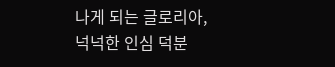나게 되는 글로리아, 넉넉한 인심 덕분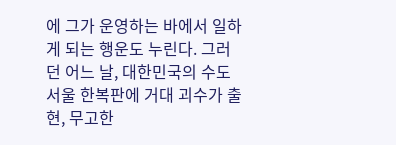에 그가 운영하는 바에서 일하게 되는 행운도 누린다. 그러던 어느 날, 대한민국의 수도 서울 한복판에 거대 괴수가 출현, 무고한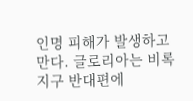인명 피해가 발생하고 만다. 글로리아는 비록 지구 반대편에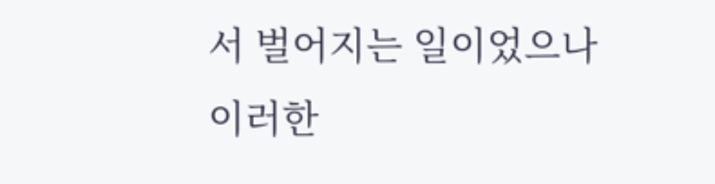서 벌어지는 일이었으나 이러한